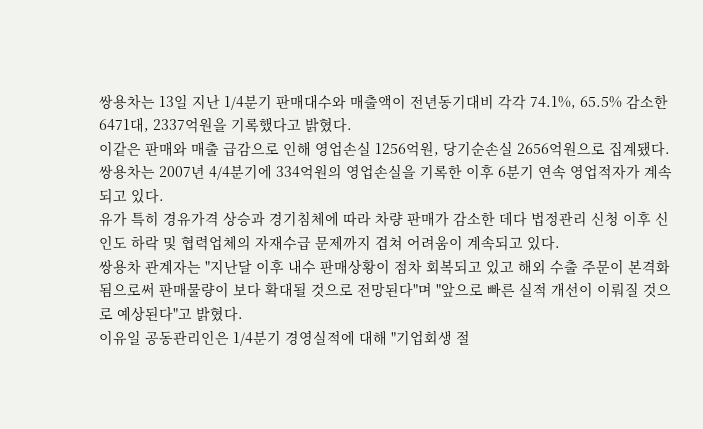쌍용차는 13일 지난 1/4분기 판매대수와 매출액이 전년동기대비 각각 74.1%, 65.5% 감소한 6471대, 2337억원을 기록했다고 밝혔다.
이같은 판매와 매출 급감으로 인해 영업손실 1256억원, 당기순손실 2656억원으로 집계됐다.
쌍용차는 2007년 4/4분기에 334억원의 영업손실을 기록한 이후 6분기 연속 영업적자가 계속되고 있다.
유가 특히 경유가격 상승과 경기침체에 따라 차량 판매가 감소한 데다 법정관리 신청 이후 신인도 하락 및 협력업체의 자재수급 문제까지 겹쳐 어려움이 계속되고 있다.
쌍용차 관계자는 "지난달 이후 내수 판매상황이 점차 회복되고 있고 해외 수출 주문이 본격화 됨으로써 판매물량이 보다 확대될 것으로 전망된다"며 "앞으로 빠른 실적 개선이 이뤄질 것으로 예상된다"고 밝혔다.
이유일 공동관리인은 1/4분기 경영실적에 대해 "기업회생 절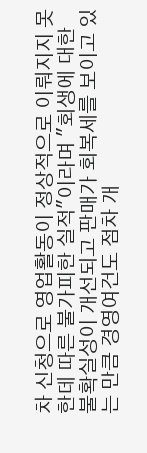차 신청으로 영업활동이 정상적으로 이뤄지지 못한데 따른 불가피한 실적"이라며 "회생에 대한 불확실성이 개선되고 판매가 회복세를 보이고 있는 만큼 경영여건도 점차 개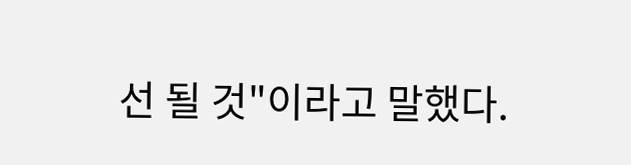선 될 것"이라고 말했다.